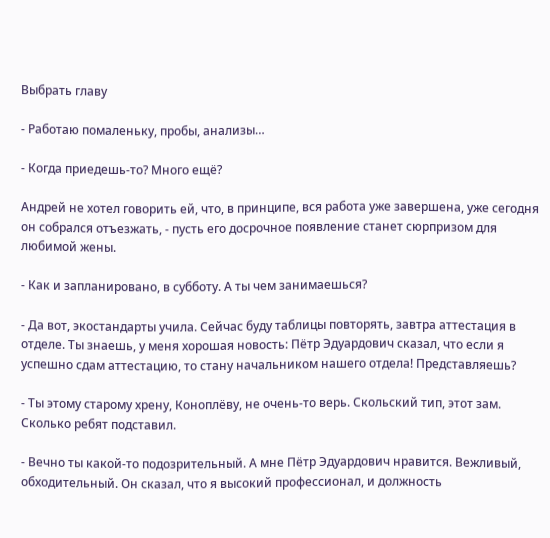Выбрать главу

- Работаю помаленьку, пробы, анализы…

- Когда приедешь-то? Много ещё?

Андрей не хотел говорить ей, что, в принципе, вся работа уже завершена, уже сегодня он собрался отъезжать, - пусть его досрочное появление станет сюрпризом для любимой жены.

- Как и запланировано, в субботу. А ты чем занимаешься?

- Да вот, экостандарты учила. Сейчас буду таблицы повторять, завтра аттестация в отделе. Ты знаешь, у меня хорошая новость: Пётр Эдуардович сказал, что если я успешно сдам аттестацию, то стану начальником нашего отдела! Представляешь?

- Ты этому старому хрену, Коноплёву, не очень-то верь. Скольский тип, этот зам. Сколько ребят подставил.

- Вечно ты какой-то подозрительный. А мне Пётр Эдуардович нравится. Вежливый, обходительный. Он сказал, что я высокий профессионал, и должность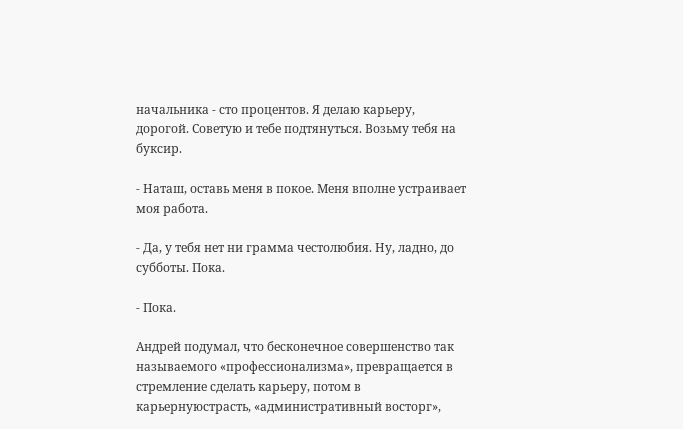начальника - сто процентов. Я делаю карьеру, дорогой. Советую и тебе подтянуться. Возьму тебя на буксир.

- Наташ, оставь меня в покое. Меня вполне устраивает моя работа.

- Да, у тебя нет ни грамма честолюбия. Ну, ладно, до субботы. Пока.

- Пока.

Андрей подумал, что бесконечное совершенство так называемого «профессионализма», превращается в стремление сделать карьеру, потом в карьернуюстрасть, «административный восторг»,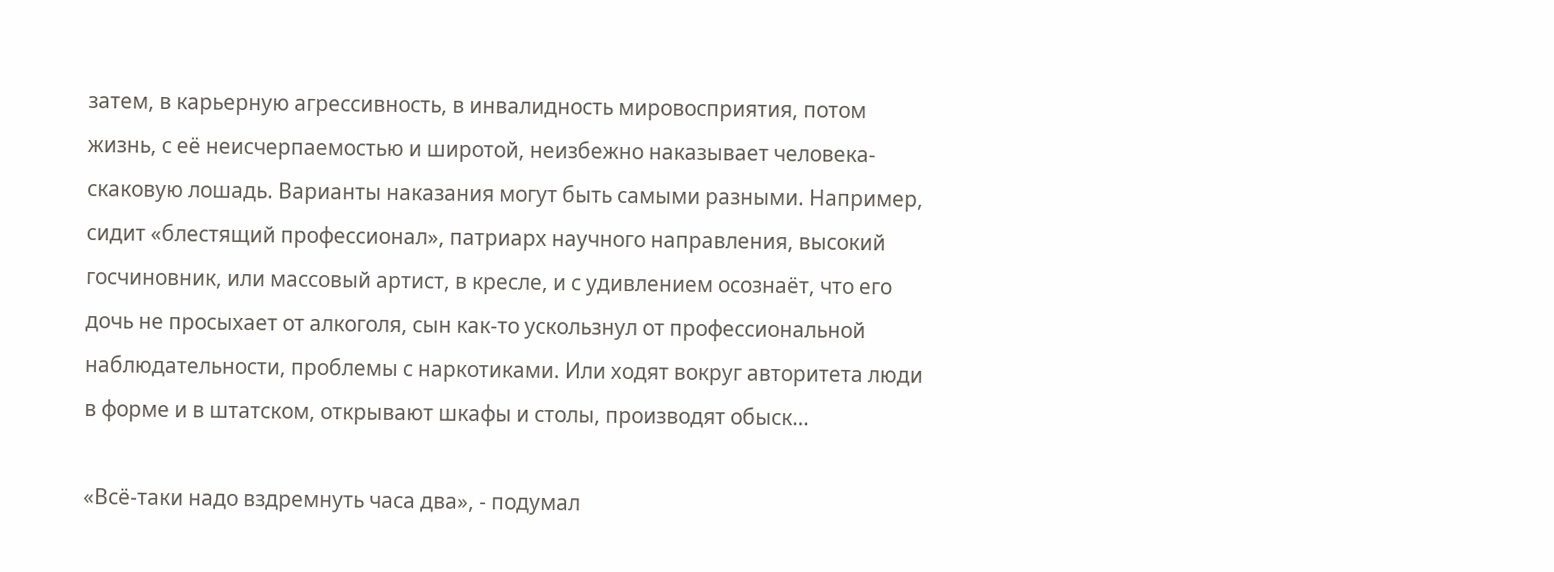затем, в карьерную агрессивность, в инвалидность мировосприятия, потом жизнь, с её неисчерпаемостью и широтой, неизбежно наказывает человека-скаковую лошадь. Варианты наказания могут быть самыми разными. Например, сидит «блестящий профессионал», патриарх научного направления, высокий госчиновник, или массовый артист, в кресле, и с удивлением осознаёт, что его дочь не просыхает от алкоголя, сын как-то ускользнул от профессиональной наблюдательности, проблемы с наркотиками. Или ходят вокруг авторитета люди в форме и в штатском, открывают шкафы и столы, производят обыск…

«Всё-таки надо вздремнуть часа два», - подумал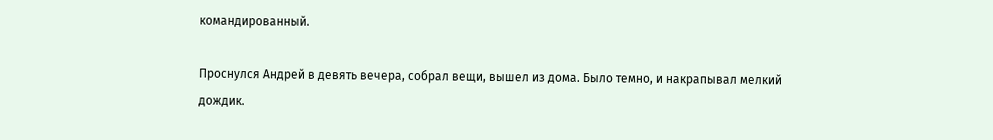командированный.

Проснулся Андрей в девять вечера, собрал вещи, вышел из дома. Было темно, и накрапывал мелкий дождик.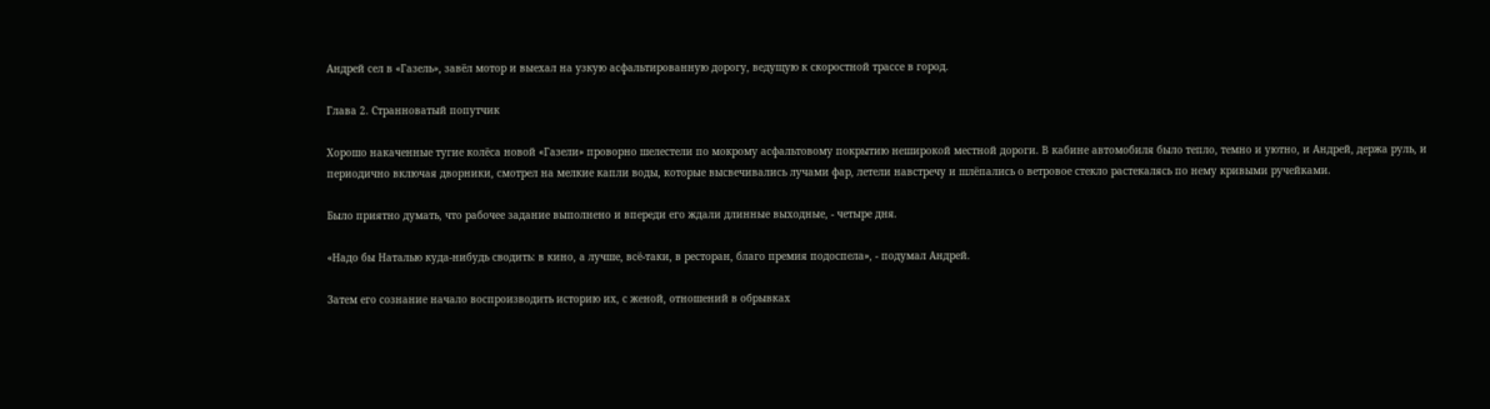Андрей сел в «Газель», завёл мотор и выехал на узкую асфальтированную дорогу, ведущую к скоростной трассе в город.

Глава 2. Странноватый попутчик

Хорошо накаченные тугие колёса новой «Газели» проворно шелестели по мокрому асфальтовому покрытию неширокой местной дороги. В кабине автомобиля было тепло, темно и уютно, и Андрей, держа руль, и периодично включая дворники, смотрел на мелкие капли воды, которые высвечивались лучами фар, летели навстречу и шлёпались о ветровое стекло растекалясь по нему кривыми ручейками.

Было приятно думать, что рабочее задание выполнено и впереди его ждали длинные выходные, - четыре дня.

«Надо бы Наталью куда-нибудь сводить: в кино, а лучше, всё-таки, в ресторан, благо премия подоспела», - подумал Андрей.

Затем его сознание начало воспроизводить историю их, с женой, отношений в обрывках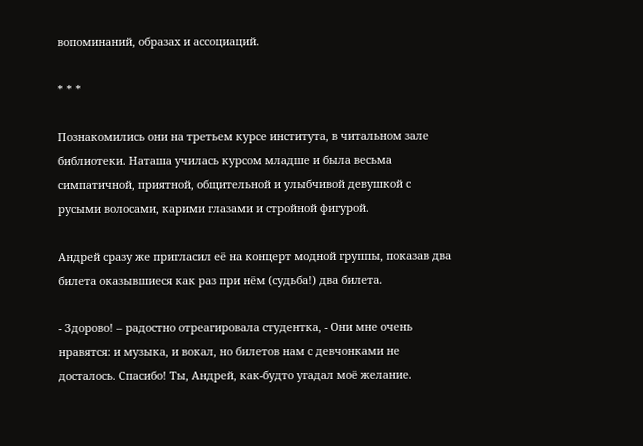вопоминаний, образах и ассоциаций.

* * *

Познакомились они на третьем курсе института, в читальном зале библиотеки. Наташа училась курсом младше и была весьма симпатичной, приятной, общительной и улыбчивой девушкой с русыми волосами, карими глазами и стройной фигурой.

Андрей сразу же пригласил её на концерт модной группы, показав два билета оказывшиеся как раз при нём (судьба!) два билета.

- Здорово! – радостно отреагировала студентка, - Они мне очень нравятся: и музыка, и вокал, но билетов нам с девчонками не досталось. Спасибо! Ты, Андрей, как-будто угадал моё желание.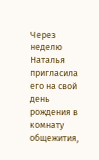Через неделю Наталья пригласила его на свой день рождения в комнату общежития,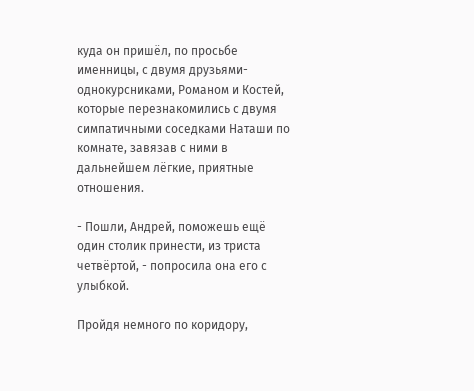куда он пришёл, по просьбе именницы, с двумя друзьями-однокурсниками, Романом и Костей, которые перезнакомились с двумя симпатичными соседками Наташи по комнате, завязав с ними в дальнейшем лёгкие, приятные отношения.

- Пошли, Андрей, поможешь ещё один столик принести, из триста четвёртой, - попросила она его с улыбкой.

Пройдя немного по коридору,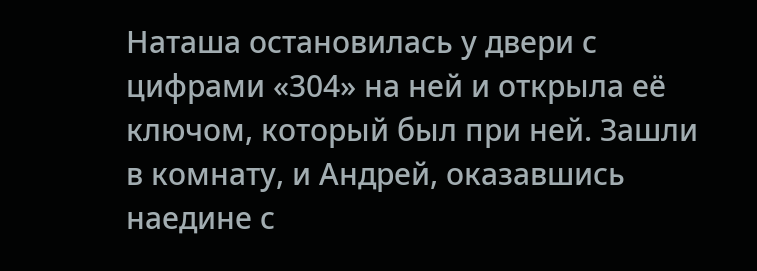Наташа остановилась у двери с цифрами «304» на ней и открыла её ключом, который был при ней. Зашли в комнату, и Андрей, оказавшись наедине с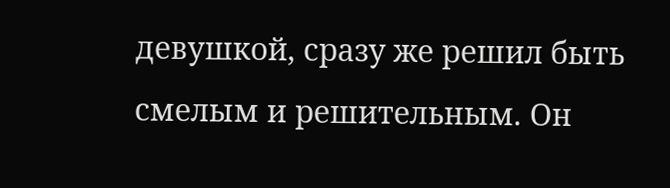девушкой, сразу же решил быть смелым и решительным. Он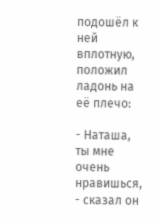подошёл к ней вплотную, положил ладонь на её плечо:

- Наташа, ты мне очень нравишься, - сказал он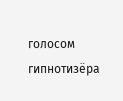голосом гипнотизёра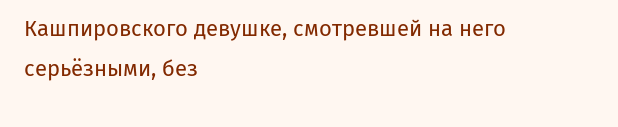Кашпировского девушке, смотревшей на него серьёзными, без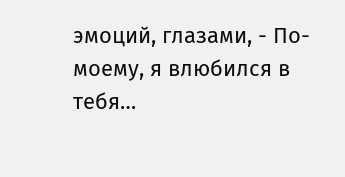эмоций, глазами, - По-моему, я влюбился в тебя…